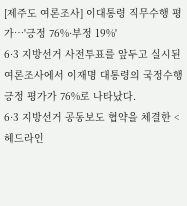[제주도 여론조사] 이대통령 직무수행 평가…'긍정 76%·부정 19%'
6·3 지방선거 사전투표를 앞두고 실시된 여론조사에서 이재명 대통령의 국정수행 긍정 평가가 76%로 나타났다.
6·3 지방선거 공동보도 협약을 체결한 <헤드라인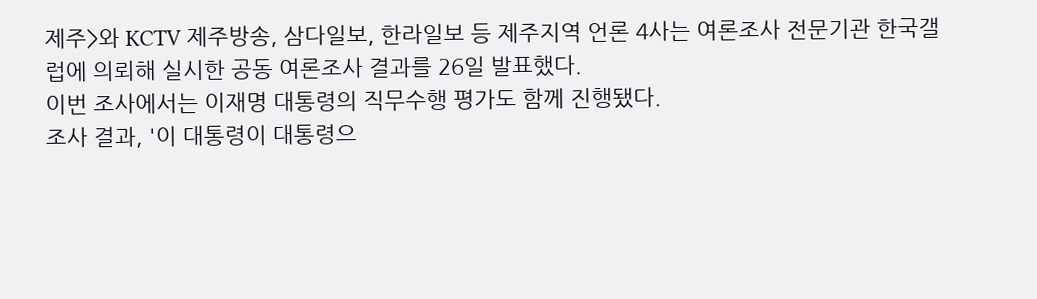제주>와 KCTV 제주방송, 삼다일보, 한라일보 등 제주지역 언론 4사는 여론조사 전문기관 한국갤럽에 의뢰해 실시한 공동 여론조사 결과를 26일 발표했다.
이번 조사에서는 이재명 대통령의 직무수행 평가도 함께 진행됐다.
조사 결과, '이 대통령이 대통령으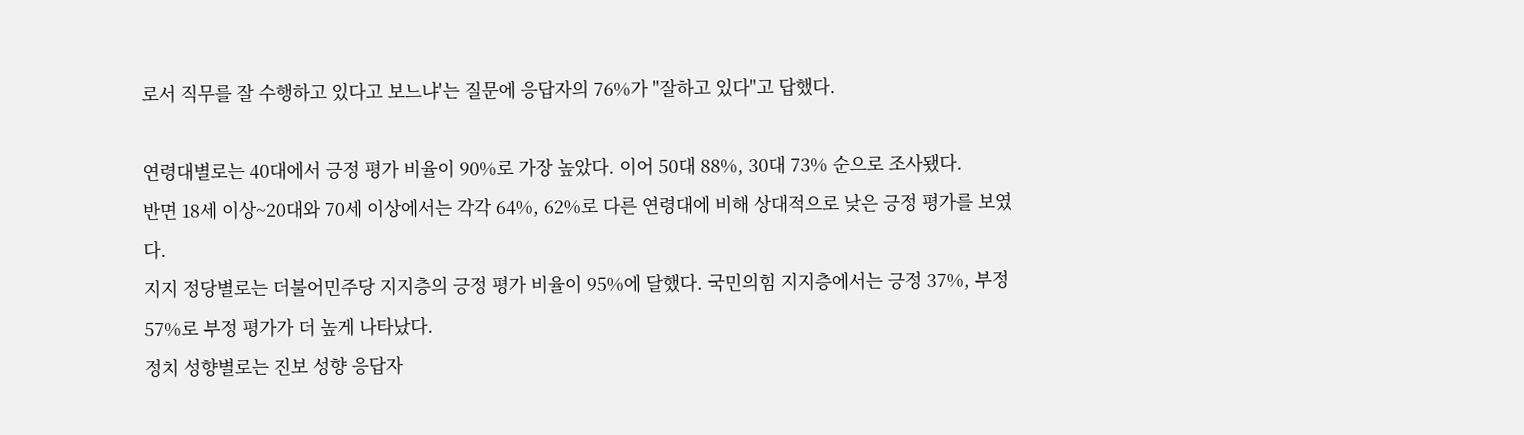로서 직무를 잘 수행하고 있다고 보느냐'는 질문에 응답자의 76%가 "잘하고 있다"고 답했다.

연령대별로는 40대에서 긍정 평가 비율이 90%로 가장 높았다. 이어 50대 88%, 30대 73% 순으로 조사됐다.
반면 18세 이상~20대와 70세 이상에서는 각각 64%, 62%로 다른 연령대에 비해 상대적으로 낮은 긍정 평가를 보였다.
지지 정당별로는 더불어민주당 지지층의 긍정 평가 비율이 95%에 달했다. 국민의힘 지지층에서는 긍정 37%, 부정 57%로 부정 평가가 더 높게 나타났다.
정치 성향별로는 진보 성향 응답자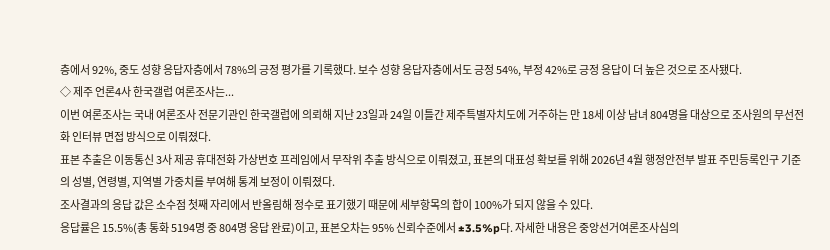층에서 92%, 중도 성향 응답자층에서 78%의 긍정 평가를 기록했다. 보수 성향 응답자층에서도 긍정 54%, 부정 42%로 긍정 응답이 더 높은 것으로 조사됐다.
◇ 제주 언론4사 한국갤럽 여론조사는...
이번 여론조사는 국내 여론조사 전문기관인 한국갤럽에 의뢰해 지난 23일과 24일 이틀간 제주특별자치도에 거주하는 만 18세 이상 남녀 804명을 대상으로 조사원의 무선전화 인터뷰 면접 방식으로 이뤄졌다.
표본 추출은 이동통신 3사 제공 휴대전화 가상번호 프레임에서 무작위 추출 방식으로 이뤄졌고, 표본의 대표성 확보를 위해 2026년 4월 행정안전부 발표 주민등록인구 기준의 성별, 연령별, 지역별 가중치를 부여해 통계 보정이 이뤄졌다.
조사결과의 응답 값은 소수점 첫째 자리에서 반올림해 정수로 표기했기 때문에 세부항목의 합이 100%가 되지 않을 수 있다.
응답률은 15.5%(총 통화 5194명 중 804명 응답 완료)이고, 표본오차는 95% 신뢰수준에서 ±3.5%p다. 자세한 내용은 중앙선거여론조사심의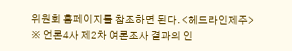위원회 홈페이지를 참조하면 된다. <헤드라인제주>
※ 언론4사 제2차 여론조사 결과의 인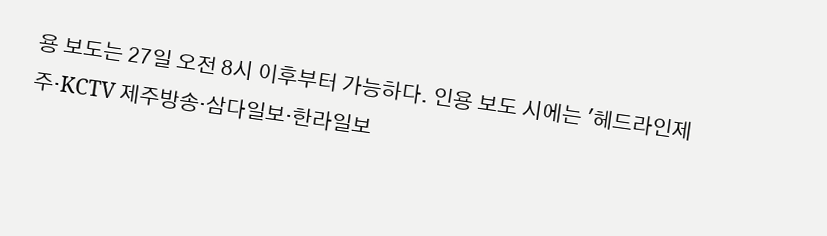용 보도는 27일 오전 8시 이후부터 가능하다. 인용 보도 시에는 '헤드라인제주·KCTV 제주방송·삼다일보·한라일보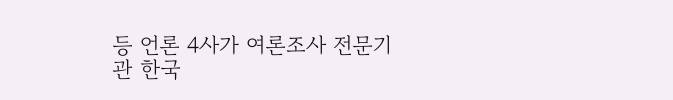등 언론 4사가 여론조사 전문기관 한국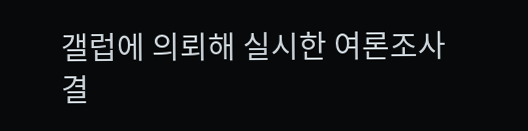갤럽에 의뢰해 실시한 여론조사 결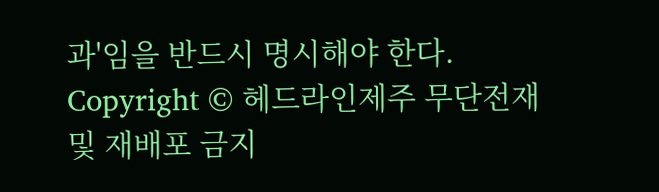과'임을 반드시 명시해야 한다.
Copyright © 헤드라인제주 무단전재 및 재배포 금지